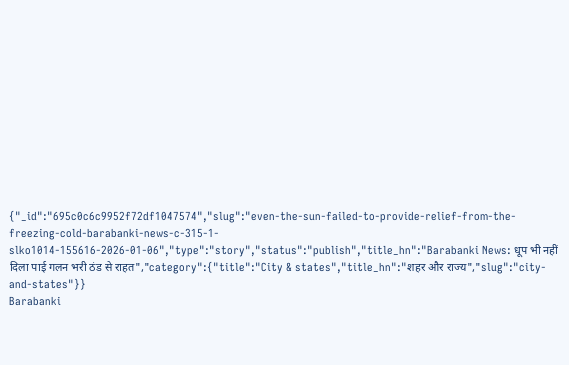{"_id":"695c0c6c9952f72df1047574","slug":"even-the-sun-failed-to-provide-relief-from-the-freezing-cold-barabanki-news-c-315-1-slko1014-155616-2026-01-06","type":"story","status":"publish","title_hn":"Barabanki News: धूप भी नहीं दिला पाई गलन भरी ठंड से राहत","category":{"title":"City & states","title_hn":"शहर और राज्य","slug":"city-and-states"}}
Barabanki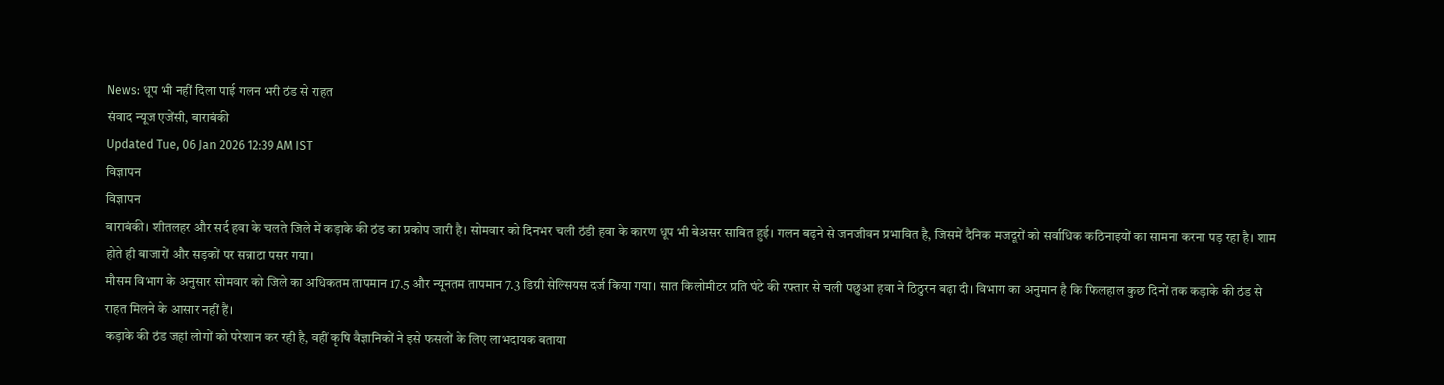News: धूप भी नहीं दिला पाई गलन भरी ठंड से राहत
संवाद न्यूज एजेंसी, बाराबंकी
Updated Tue, 06 Jan 2026 12:39 AM IST
विज्ञापन
विज्ञापन
बाराबंकी। शीतलहर और सर्द हवा के चलते जिले में कड़ाके की ठंड का प्रकोप जारी है। सोमवार को दिनभर चली ठंडी हवा के कारण धूप भी बेअसर साबित हुई। गलन बढ़ने से जनजीवन प्रभावित है, जिसमें दैनिक मजदूरों को सर्वाधिक कठिनाइयों का सामना करना पड़ रहा है। शाम होते ही बाजारों और सड़कों पर सन्नाटा पसर गया।
मौसम विभाग के अनुसार सोमवार को जिले का अधिकतम तापमान 17.5 और न्यूनतम तापमान 7.3 डिग्री सेल्सियस दर्ज किया गया। सात किलोमीटर प्रति घंटे की रफ्तार से चली पछुआ हवा ने ठिठुरन बढ़ा दी। विभाग का अनुमान है कि फिलहाल कुछ दिनों तक कड़ाके की ठंड से राहत मिलने के आसार नहीं हैं।
कड़ाके की ठंड जहां लोगों को परेशान कर रही है, वहीं कृषि वैज्ञानिकों ने इसे फसलों के लिए लाभदायक बताया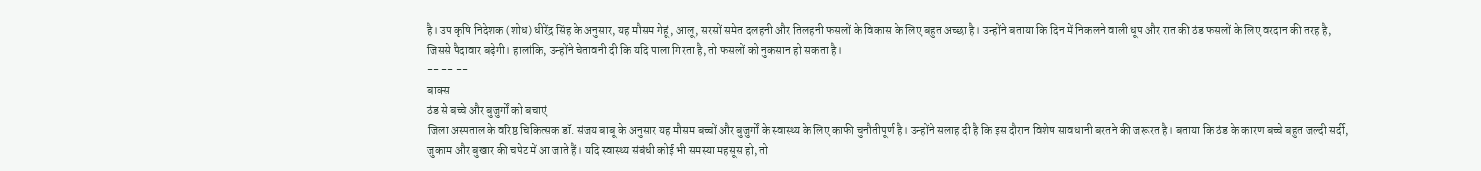है। उप कृषि निदेशक (शोध) धीरेंद्र सिंह के अनुसार, यह मौसम गेहूं, आलू, सरसों समेत दलहनी और तिलहनी फसलों के विकास के लिए बहुत अच्छा है। उन्होंने बताया कि दिन में निकलने वाली धूप और रात की ठंड फसलों के लिए वरदान की तरह है, जिससे पैदावार बढ़ेगी। हालांकि, उन्होंने चेतावनी दी कि यदि पाला गिरता है, तो फसलों को नुकसान हो सकता है।
-- -- --
बाक्स
ठंड से बच्चे और बुजुर्गों को बचाएं
जिला अस्पताल के वरिष्ठ चिकित्सक डॉ. संजय बाबू के अनुसार यह मौसम बच्चों और बुजुर्गों के स्वास्थ्य के लिए काफी चुनौतीपूर्ण है। उन्होंने सलाह दी है कि इस दौरान विशेष सावधानी बरतने की जरूरत है। बताया कि ठंड के कारण बच्चे बहुत जल्दी सर्दी, जुकाम और बुखार की चपेट में आ जाते हैं। यदि स्वास्थ्य संबंधी कोई भी समस्या महसूस हो, तो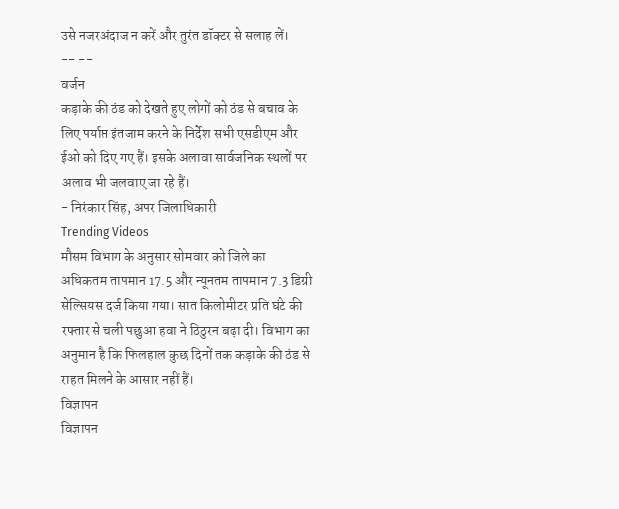उसे नजरअंदाज न करें और तुरंत डॉक्टर से सलाह लें।
-- --
वर्जन
कड़ाके की ठंड को देखते हुए लोगों को ठंड से बचाव के लिए पर्याप्त इंतजाम करने के निर्देश सभी एसडीएम और ईओ को दिए गए हैं। इसके अलावा सार्वजनिक स्थलों पर अलाव भी जलवाए जा रहे हैं।
- निरंकार सिंह, अपर जिलाधिकारी
Trending Videos
मौसम विभाग के अनुसार सोमवार को जिले का अधिकतम तापमान 17.5 और न्यूनतम तापमान 7.3 डिग्री सेल्सियस दर्ज किया गया। सात किलोमीटर प्रति घंटे की रफ्तार से चली पछुआ हवा ने ठिठुरन बढ़ा दी। विभाग का अनुमान है कि फिलहाल कुछ दिनों तक कड़ाके की ठंड से राहत मिलने के आसार नहीं हैं।
विज्ञापन
विज्ञापन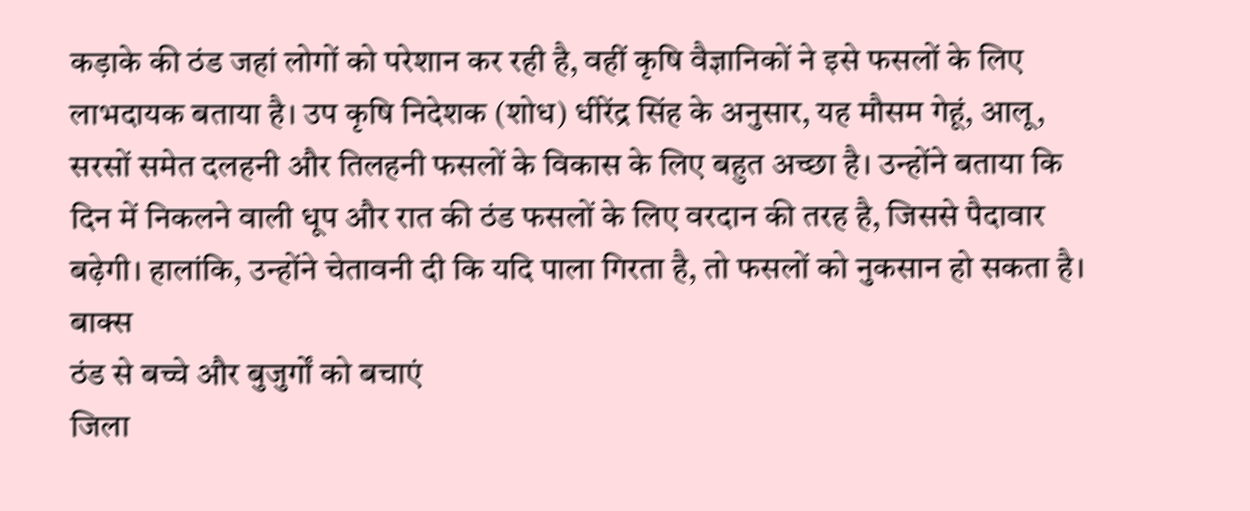कड़ाके की ठंड जहां लोगों को परेशान कर रही है, वहीं कृषि वैज्ञानिकों ने इसे फसलों के लिए लाभदायक बताया है। उप कृषि निदेशक (शोध) धीरेंद्र सिंह के अनुसार, यह मौसम गेहूं, आलू, सरसों समेत दलहनी और तिलहनी फसलों के विकास के लिए बहुत अच्छा है। उन्होंने बताया कि दिन में निकलने वाली धूप और रात की ठंड फसलों के लिए वरदान की तरह है, जिससे पैदावार बढ़ेगी। हालांकि, उन्होंने चेतावनी दी कि यदि पाला गिरता है, तो फसलों को नुकसान हो सकता है।
बाक्स
ठंड से बच्चे और बुजुर्गों को बचाएं
जिला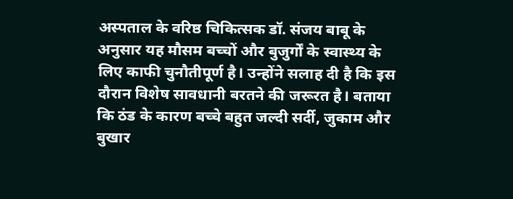अस्पताल के वरिष्ठ चिकित्सक डॉ. संजय बाबू के अनुसार यह मौसम बच्चों और बुजुर्गों के स्वास्थ्य के लिए काफी चुनौतीपूर्ण है। उन्होंने सलाह दी है कि इस दौरान विशेष सावधानी बरतने की जरूरत है। बताया कि ठंड के कारण बच्चे बहुत जल्दी सर्दी, जुकाम और बुखार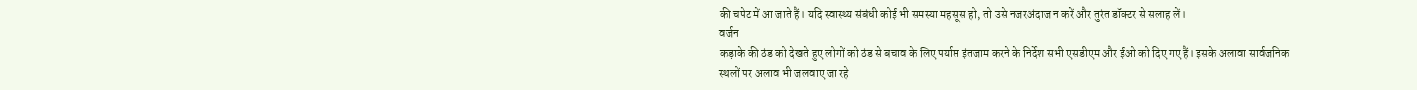की चपेट में आ जाते हैं। यदि स्वास्थ्य संबंधी कोई भी समस्या महसूस हो, तो उसे नजरअंदाज न करें और तुरंत डॉक्टर से सलाह लें।
वर्जन
कड़ाके की ठंड को देखते हुए लोगों को ठंड से बचाव के लिए पर्याप्त इंतजाम करने के निर्देश सभी एसडीएम और ईओ को दिए गए हैं। इसके अलावा सार्वजनिक स्थलों पर अलाव भी जलवाए जा रहे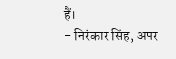हैं।
- निरंकार सिंह, अपर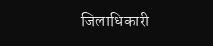जिलाधिकारी